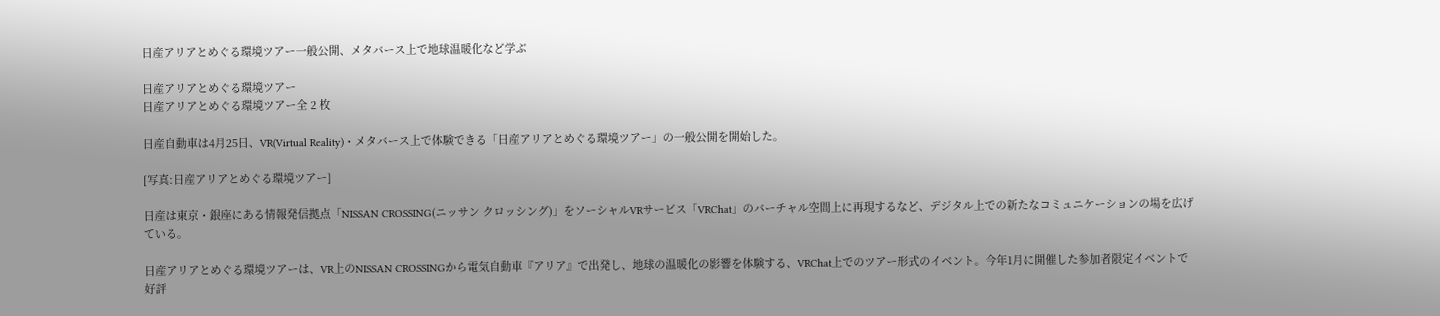日産アリアとめぐる環境ツアー一般公開、メタバース上で地球温暖化など学ぶ

日産アリアとめぐる環境ツアー
日産アリアとめぐる環境ツアー全 2 枚

日産自動車は4月25日、VR(Virtual Reality)・メタバース上で体験できる「日産アリアとめぐる環境ツアー」の一般公開を開始した。

[写真:日産アリアとめぐる環境ツアー]

日産は東京・銀座にある情報発信拠点「NISSAN CROSSING(ニッサン クロッシング)」をソーシャルVRサービス「VRChat」のバーチャル空間上に再現するなど、デジタル上での新たなコミュニケーションの場を広げている。

日産アリアとめぐる環境ツアーは、VR上のNISSAN CROSSINGから電気自動車『アリア』で出発し、地球の温暖化の影響を体験する、VRChat上でのツアー形式のイベント。今年1月に開催した参加者限定イベントで好評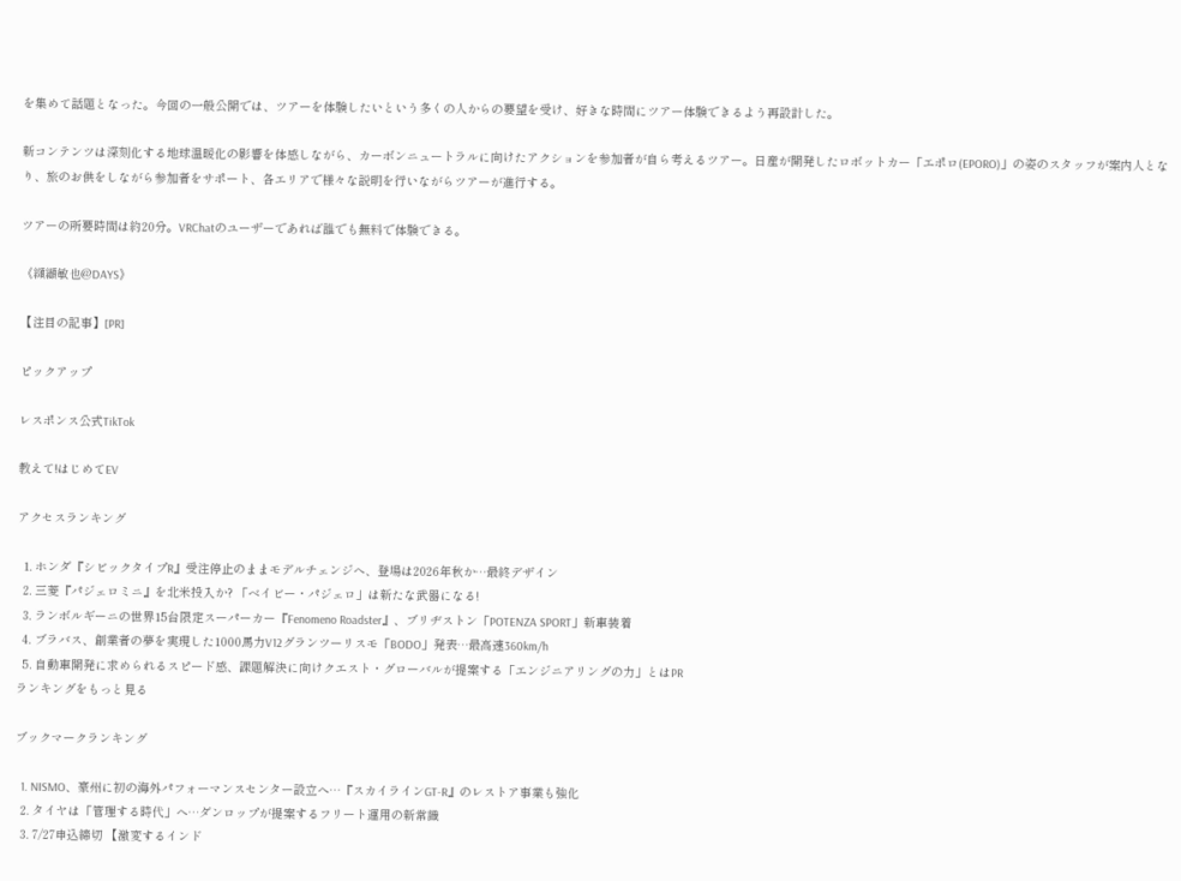を集めて話題となった。今回の一般公開では、ツアーを体験したいという多くの人からの要望を受け、好きな時間にツアー体験できるよう再設計した。

新コンテンツは深刻化する地球温暖化の影響を体感しながら、カーボンニュートラルに向けたアクションを参加者が自ら考えるツアー。日産が開発したロボットカー「エポロ(EPORO)」の姿のスタッフが案内人となり、旅のお供をしながら参加者をサポート、各エリアで様々な説明を行いながらツアーが進行する。

ツアーの所要時間は約20分。VRChatのユーザーであれば誰でも無料で体験できる。

《纐纈敏也@DAYS》

【注目の記事】[PR]

ピックアップ

レスポンス公式TikTok

教えて!はじめてEV

アクセスランキング

  1. ホンダ『シビックタイプR』受注停止のままモデルチェンジへ、登場は2026年秋か…最終デザイン
  2. 三菱『パジェロミニ』を北米投入か? 「ベイビー・パジェロ」は新たな武器になる!
  3. ランボルギーニの世界15台限定スーパーカー『Fenomeno Roadster』、ブリヂストン「POTENZA SPORT」新車装着
  4. ブラバス、創業者の夢を実現した1000馬力V12グランツーリスモ「BODO」発表…最高速360km/h
  5. 自動車開発に求められるスピード感、課題解決に向けクエスト・グローバルが提案する「エンジニアリングの力」とはPR
ランキングをもっと見る

ブックマークランキング

  1. NISMO、豪州に初の海外パフォーマンスセンター設立へ…『スカイラインGT-R』のレストア事業も強化
  2. タイヤは「管理する時代」へ…ダンロップが提案するフリート運用の新常識
  3. 7/27申込締切 【激変するインド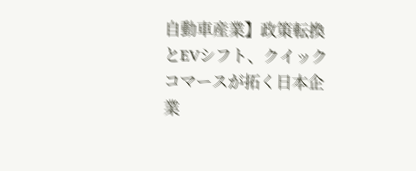自動車産業】政策転換とEVシフト、クイックコマースが拓く日本企業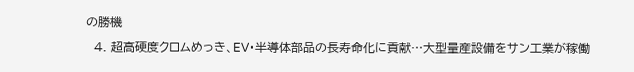の勝機
  4. 超高硬度クロムめっき、EV・半導体部品の長寿命化に貢献…大型量産設備をサン工業が稼働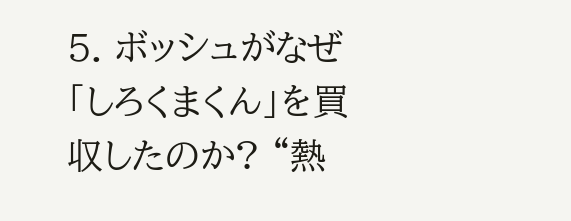5. ボッシュがなぜ「しろくまくん」を買収したのか? “熱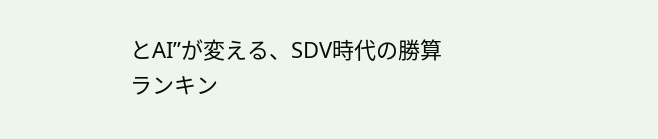とAI”が変える、SDV時代の勝算
ランキン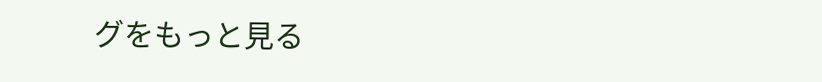グをもっと見る